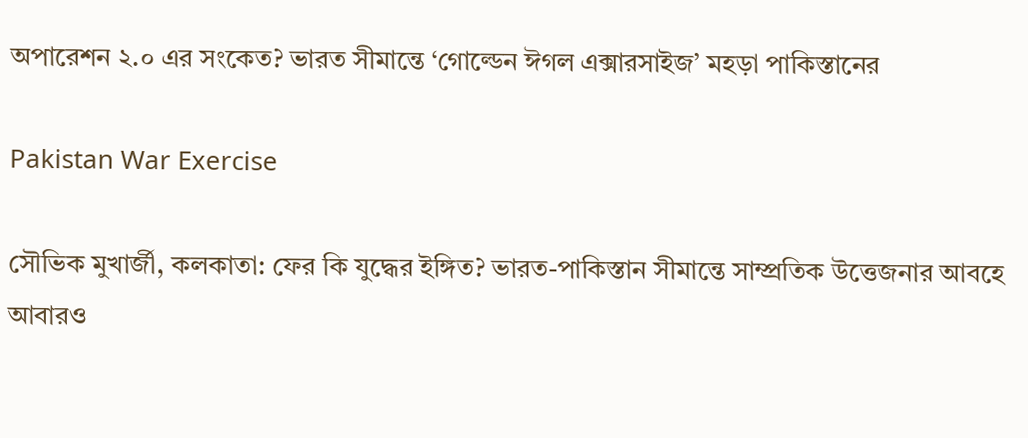অপারেশন ২.০ এর সংকেত? ভারত সীমান্তে ‘গোল্ডেন ঈগল এক্সারসাইজ’ মহড়া পাকিস্তানের

Pakistan War Exercise

সৌভিক মুখার্জী, কলকাতা: ফের কি যুদ্ধের ইঙ্গিত? ভারত-পাকিস্তান সীমান্তে সাম্প্রতিক উত্তেজনার আবহে আবারও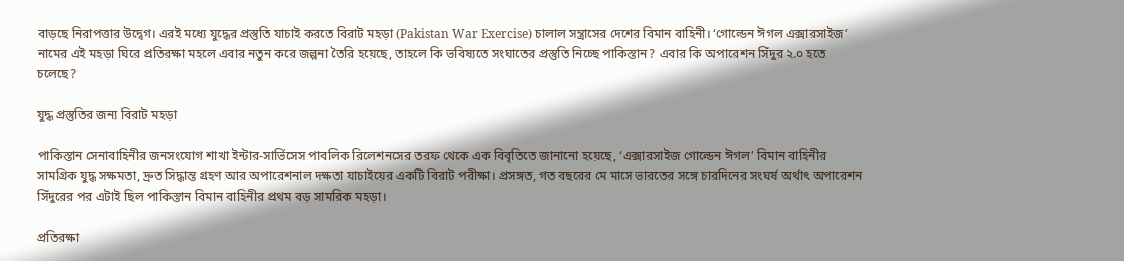বাড়ছে নিরাপত্তার উদ্বেগ। এরই মধ্যে যুদ্ধের প্রস্তুতি যাচাই করতে বিরাট মহড়া (Pakistan War Exercise) চালাল সন্ত্রাসের দেশের বিমান বাহিনী। ‘গোল্ডেন ঈগল এক্সারসাইজ’ নামের এই মহড়া ঘিরে প্রতিরক্ষা মহলে এবার নতুন করে জল্পনা তৈরি হয়েছে, তাহলে কি ভবিষ্যতে সংঘাতের প্রস্তুতি নিচ্ছে পাকিস্তান? এবার কি অপারেশন সিঁদুর ২.০ হতে চলেছে?

যুদ্ধ প্রস্তুতির জন্য বিরাট মহড়া

পাকিস্তান সেনাবাহিনীর জনসংযোগ শাখা ইন্টার-সার্ভিসেস পাবলিক রিলেশনসের তরফ থেকে এক বিবৃতিতে জানানো হয়েছে, ‘এক্সারসাইজ গোল্ডেন ঈগল’ বিমান বাহিনীর সামগ্রিক যুদ্ধ সক্ষমতা, দ্রুত সিদ্ধান্ত গ্রহণ আর অপারেশনাল দক্ষতা যাচাইয়ের একটি বিরাট পরীক্ষা। প্রসঙ্গত, গত বছরের মে মাসে ভারতের সঙ্গে চারদিনের সংঘর্ষ অর্থাৎ অপারেশন সিঁদুরের পর এটাই ছিল পাকিস্তান বিমান বাহিনীর প্রথম বড় সামরিক মহড়া।

প্রতিরক্ষা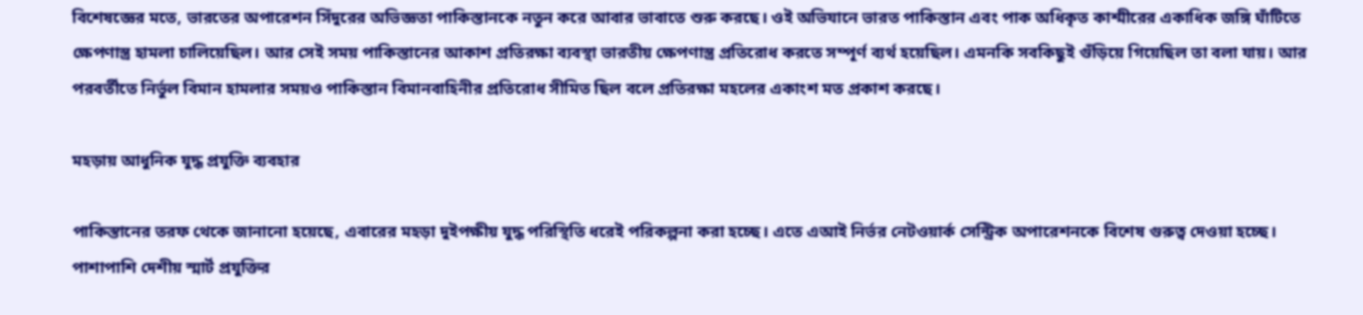বিশেষজ্ঞের মতে, ভারতের অপারেশন সিঁদুরের অভিজ্ঞতা পাকিস্তানকে নতুন করে আবার ভাবাতে শুরু করছে। ওই অভিযানে ভারত পাকিস্তান এবং পাক অধিকৃত কাশ্মীরের একাধিক জঙ্গি ঘাঁটিতে ক্ষেপণাস্ত্র হামলা চালিয়েছিল। আর সেই সময় পাকিস্তানের আকাশ প্রতিরক্ষা ব্যবস্থা ভারতীয় ক্ষেপণাস্ত্র প্রতিরোধ করতে সম্পূর্ণ ব্যর্থ হয়েছিল। এমনকি সবকিছুই গুঁড়িয়ে গিয়েছিল তা বলা যায়। আর পরবর্তীতে নির্ভুল বিমান হামলার সময়ও পাকিস্তান বিমানবাহিনীর প্রতিরোধ সীমিত ছিল বলে প্রতিরক্ষা মহলের একাংশ মত প্রকাশ করছে।

মহড়ায় আধুনিক যুদ্ধ প্রযুক্তি ব্যবহার

পাকিস্তানের তরফ থেকে জানানো হয়েছে, এবারের মহড়া দুইপক্ষীয় যুদ্ধ পরিস্থিতি ধরেই পরিকল্পনা করা হচ্ছে। এতে এআই নির্ভর নেটওয়ার্ক সেন্ট্রিক অপারেশনকে বিশেষ গুরুত্ব দেওয়া হচ্ছে। পাশাপাশি দেশীয় স্মার্ট প্রযুক্তির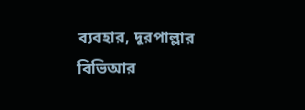ব্যবহার, দূরপাল্লার বিভিআর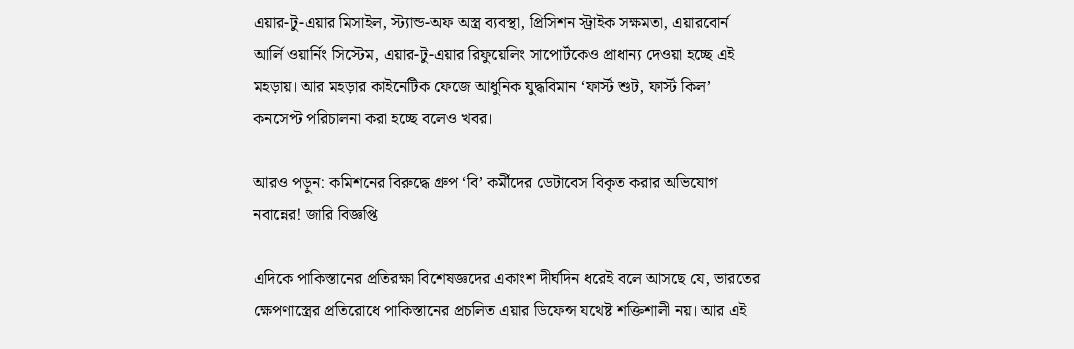এয়ার-টু-এয়ার মিসাইল, স্ট্যান্ড-অফ অস্ত্র ব্যবস্থা, প্রিসিশন স্ট্রাইক সক্ষমতা, এয়ারবোর্ন আর্লি ওয়ার্নিং সিস্টেম, এয়ার-টু-এয়ার রিফুয়েলিং সাপোর্টকেও প্রাধান্য দেওয়া হচ্ছে এই মহড়ায়। আর মহড়ার কাইনেটিক ফেজে আধুনিক যুদ্ধবিমান ‘ফার্স্ট শুট, ফার্স্ট কিল’ কনসেপ্ট পরিচালনা করা হচ্ছে বলেও খবর।

আরও পড়ুন: কমিশনের বিরুদ্ধে গ্রুপ ‘বি’ কর্মীদের ডেটাবেস বিকৃত করার অভিযোগ নবান্নের! জারি বিজ্ঞপ্তি

এদিকে পাকিস্তানের প্রতিরক্ষা বিশেষজ্ঞদের একাংশ দীর্ঘদিন ধরেই বলে আসছে যে, ভারতের ক্ষেপণাস্ত্রের প্রতিরোধে পাকিস্তানের প্রচলিত এয়ার ডিফেন্স যথেষ্ট শক্তিশালী নয়। আর এই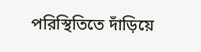পরিস্থিতিতে দাঁড়িয়ে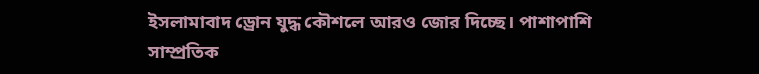ইসলামাবাদ ড্রোন যুদ্ধ কৌশলে আরও জোর দিচ্ছে। পাশাপাশি সাম্প্রতিক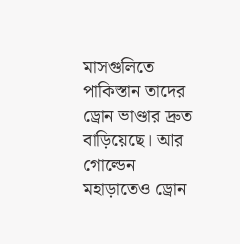মাসগুলিতে পাকিস্তান তাদের ড্রোন ভাণ্ডার দ্রুত বাড়িয়েছে। আর গোল্ডেন মহাড়াতেও ড্রোন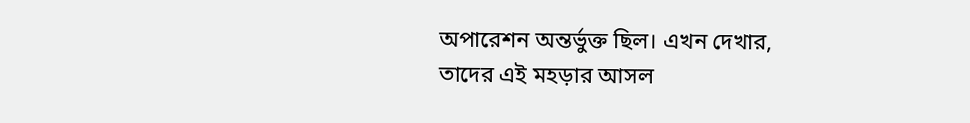অপারেশন অন্তর্ভুক্ত ছিল। এখন দেখার, তাদের এই মহড়ার আসল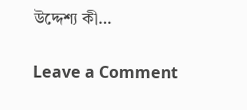উদ্দেশ্য কী…

Leave a Comment